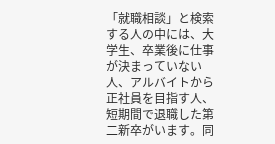「就職相談」と検索する人の中には、大学生、卒業後に仕事が決まっていない人、アルバイトから正社員を目指す人、短期間で退職した第二新卒がいます。同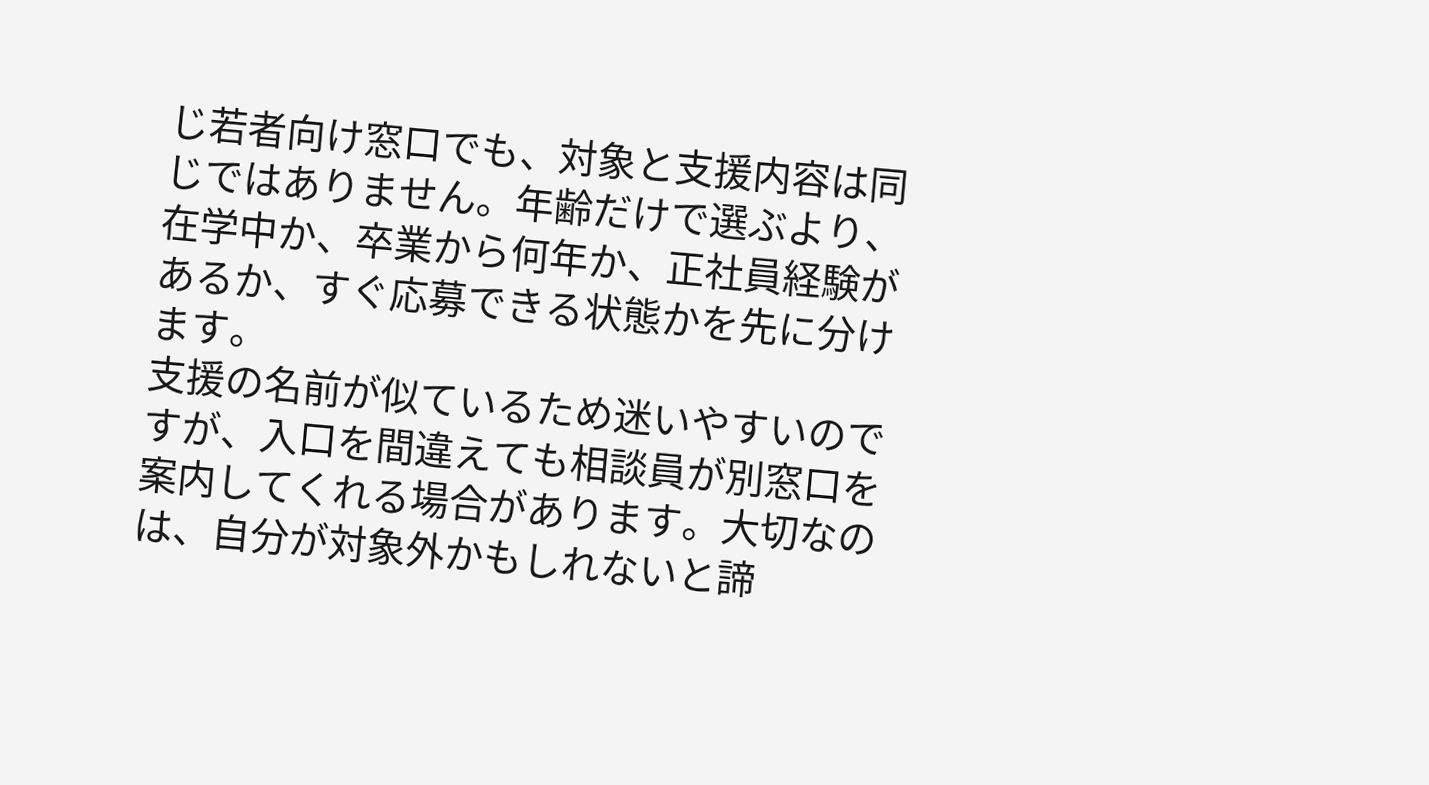じ若者向け窓口でも、対象と支援内容は同じではありません。年齢だけで選ぶより、在学中か、卒業から何年か、正社員経験があるか、すぐ応募できる状態かを先に分けます。
支援の名前が似ているため迷いやすいのですが、入口を間違えても相談員が別窓口を案内してくれる場合があります。大切なのは、自分が対象外かもしれないと諦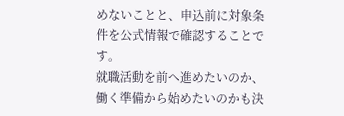めないことと、申込前に対象条件を公式情報で確認することです。
就職活動を前へ進めたいのか、働く準備から始めたいのかも決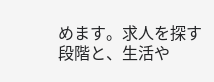めます。求人を探す段階と、生活や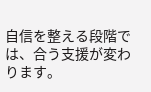自信を整える段階では、合う支援が変わります。